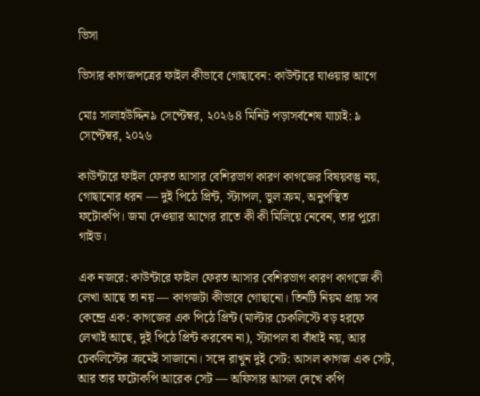ভিসা

ভিসার কাগজপত্রের ফাইল কীভাবে গোছাবেন: কাউন্টারে যাওয়ার আগে

মোঃ সালাহউদ্দিন৯ সেপ্টেম্বর, ২০২৬8 মিনিট পড়াসর্বশেষ যাচাই: ৯ সেপ্টেম্বর, ২০২৬

কাউন্টারে ফাইল ফেরত আসার বেশিরভাগ কারণ কাগজের বিষয়বস্তু নয়, গোছানোর ধরন — দুই পিঠে প্রিন্ট, স্ট্যাপল, ভুল ক্রম, অনুপস্থিত ফটোকপি। জমা দেওয়ার আগের রাতে কী কী মিলিয়ে নেবেন, তার পুরো গাইড।

এক নজরে: কাউন্টারে ফাইল ফেরত আসার বেশিরভাগ কারণ কাগজে কী লেখা আছে তা নয় — কাগজটা কীভাবে গোছানো। তিনটি নিয়ম প্রায় সব কেন্দ্রে এক: কাগজের এক পিঠে প্রিন্ট (মাল্টার চেকলিস্টে বড় হরফে লেখাই আছে, দুই পিঠে প্রিন্ট করবেন না), স্ট্যাপল বা বাঁধাই নয়, আর চেকলিস্টের ক্রমেই সাজানো। সঙ্গে রাখুন দুই সেট: আসল কাগজ এক সেট, আর তার ফটোকপি আরেক সেট — অফিসার আসল দেখে কপি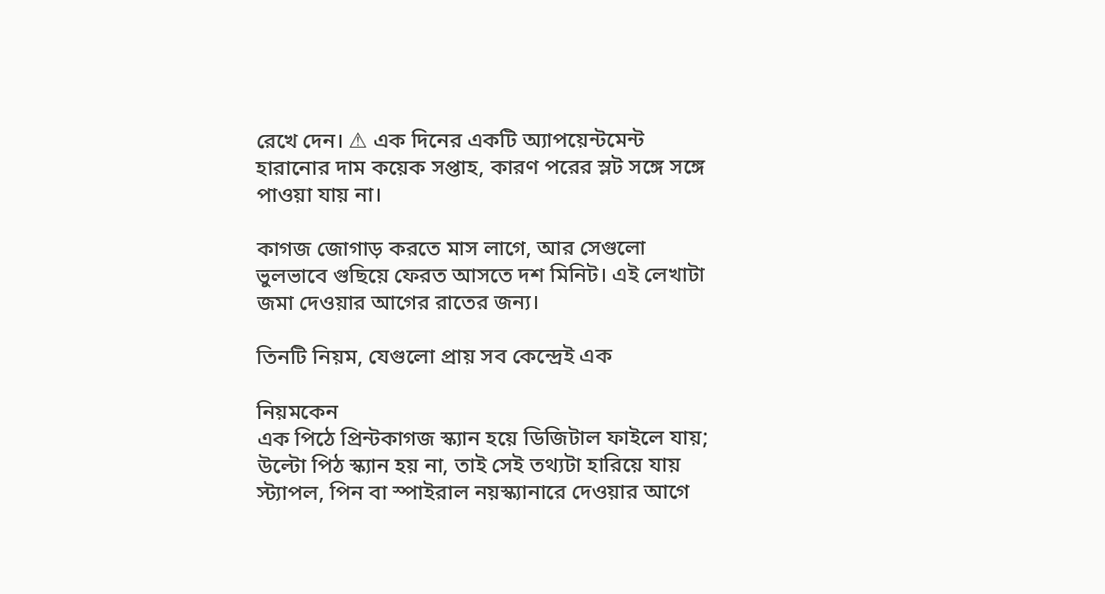রেখে দেন। ⚠ এক দিনের একটি অ্যাপয়েন্টমেন্ট হারানোর দাম কয়েক সপ্তাহ, কারণ পরের স্লট সঙ্গে সঙ্গে পাওয়া যায় না।

কাগজ জোগাড় করতে মাস লাগে, আর সেগুলো ভুলভাবে গুছিয়ে ফেরত আসতে দশ মিনিট। এই লেখাটা জমা দেওয়ার আগের রাতের জন্য।

তিনটি নিয়ম, যেগুলো প্রায় সব কেন্দ্রেই এক

নিয়মকেন
এক পিঠে প্রিন্টকাগজ স্ক্যান হয়ে ডিজিটাল ফাইলে যায়; উল্টো পিঠ স্ক্যান হয় না, তাই সেই তথ্যটা হারিয়ে যায়
স্ট্যাপল, পিন বা স্পাইরাল নয়স্ক্যানারে দেওয়ার আগে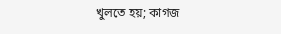খুলতে হয়; কাগজ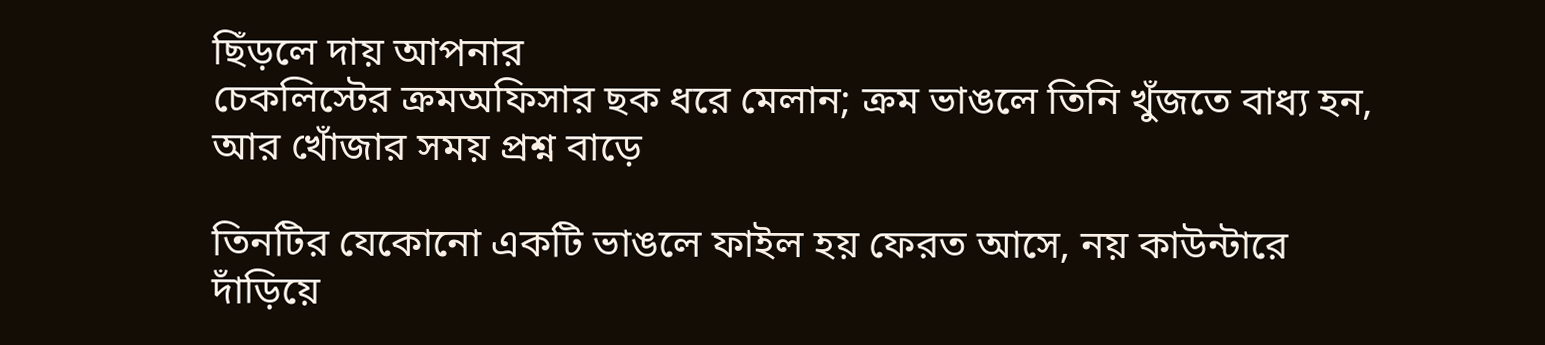ছিঁড়লে দায় আপনার
চেকলিস্টের ক্রমঅফিসার ছক ধরে মেলান; ক্রম ভাঙলে তিনি খুঁজতে বাধ্য হন, আর খোঁজার সময় প্রশ্ন বাড়ে

তিনটির যেকোনো একটি ভাঙলে ফাইল হয় ফেরত আসে, নয় কাউন্টারে দাঁড়িয়ে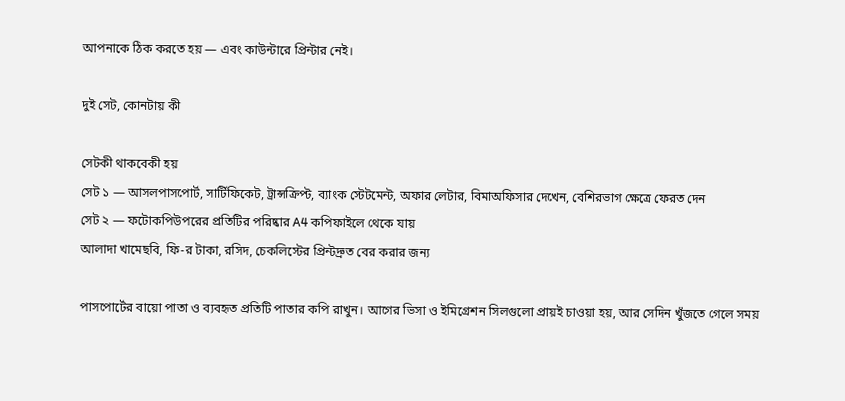আপনাকে ঠিক করতে হয় — এবং কাউন্টারে প্রিন্টার নেই।

দুই সেট, কোনটায় কী

সেটকী থাকবেকী হয়
সেট ১ — আসলপাসপোর্ট, সার্টিফিকেট, ট্রান্সক্রিপ্ট, ব্যাংক স্টেটমেন্ট, অফার লেটার, বিমাঅফিসার দেখেন, বেশিরভাগ ক্ষেত্রে ফেরত দেন
সেট ২ — ফটোকপিউপরের প্রতিটির পরিষ্কার A4 কপিফাইলে থেকে যায়
আলাদা খামেছবি, ফি-র টাকা, রসিদ, চেকলিস্টের প্রিন্টদ্রুত বের করার জন্য

পাসপোর্টের বায়ো পাতা ও ব্যবহৃত প্রতিটি পাতার কপি রাখুন। আগের ভিসা ও ইমিগ্রেশন সিলগুলো প্রায়ই চাওয়া হয়, আর সেদিন খুঁজতে গেলে সময়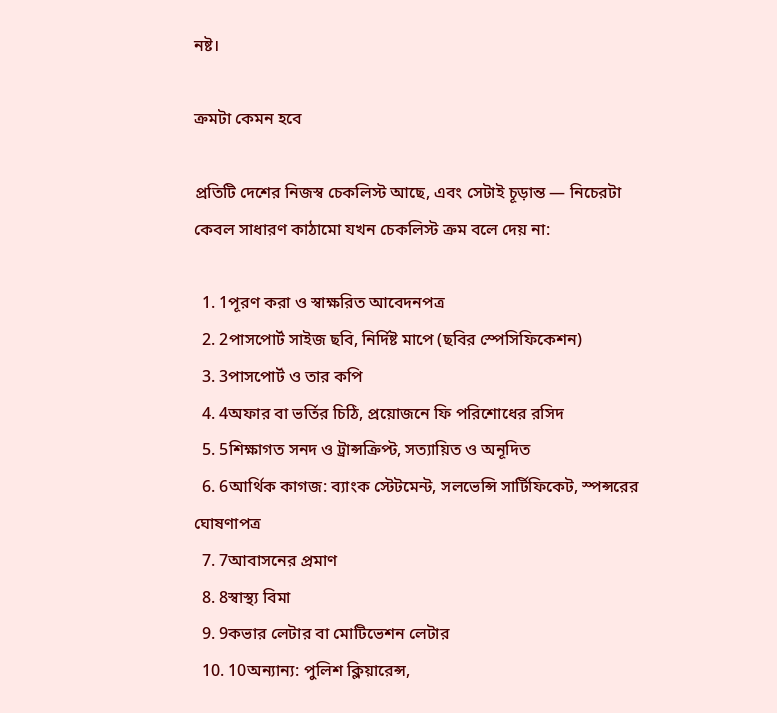নষ্ট।

ক্রমটা কেমন হবে

প্রতিটি দেশের নিজস্ব চেকলিস্ট আছে, এবং সেটাই চূড়ান্ত — নিচেরটা কেবল সাধারণ কাঠামো যখন চেকলিস্ট ক্রম বলে দেয় না:

  1. 1পূরণ করা ও স্বাক্ষরিত আবেদনপত্র
  2. 2পাসপোর্ট সাইজ ছবি, নির্দিষ্ট মাপে (ছবির স্পেসিফিকেশন)
  3. 3পাসপোর্ট ও তার কপি
  4. 4অফার বা ভর্তির চিঠি, প্রয়োজনে ফি পরিশোধের রসিদ
  5. 5শিক্ষাগত সনদ ও ট্রান্সক্রিপ্ট, সত্যায়িত ও অনূদিত
  6. 6আর্থিক কাগজ: ব্যাংক স্টেটমেন্ট, সলভেন্সি সার্টিফিকেট, স্পন্সরের ঘোষণাপত্র
  7. 7আবাসনের প্রমাণ
  8. 8স্বাস্থ্য বিমা
  9. 9কভার লেটার বা মোটিভেশন লেটার
  10. 10অন্যান্য: পুলিশ ক্লিয়ারেন্স,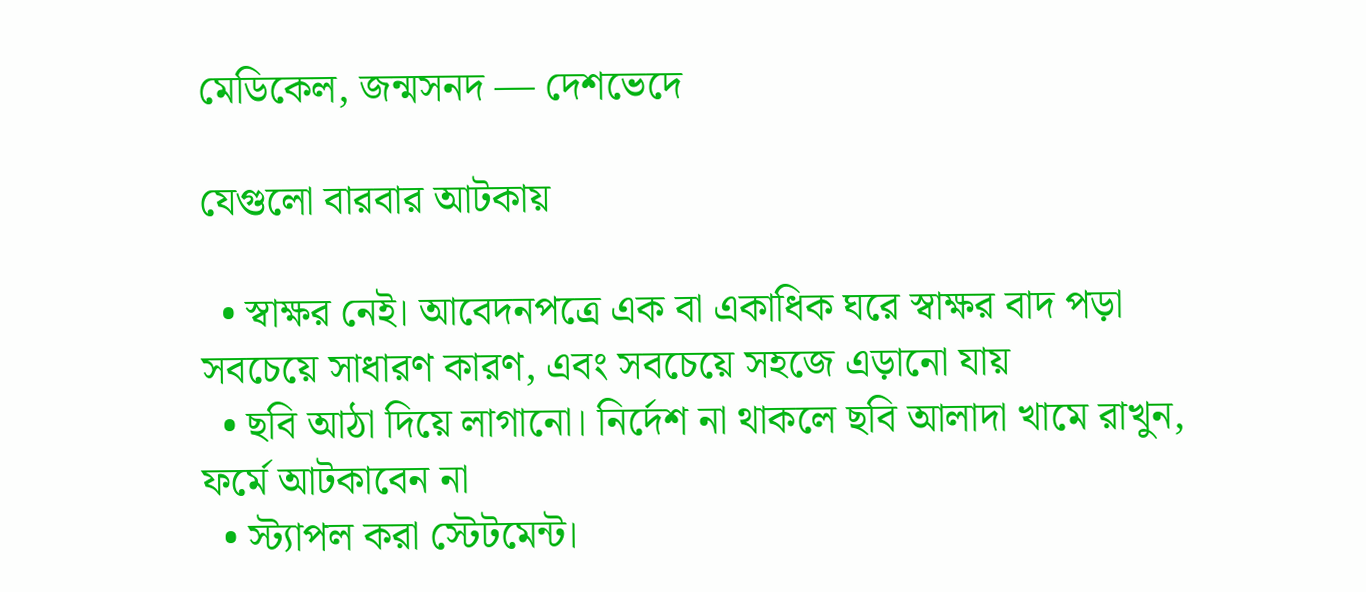মেডিকেল, জন্মসনদ — দেশভেদে

যেগুলো বারবার আটকায়

  • স্বাক্ষর নেই। আবেদনপত্রে এক বা একাধিক ঘরে স্বাক্ষর বাদ পড়া সবচেয়ে সাধারণ কারণ, এবং সবচেয়ে সহজে এড়ানো যায়
  • ছবি আঠা দিয়ে লাগানো। নির্দেশ না থাকলে ছবি আলাদা খামে রাখুন, ফর্মে আটকাবেন না
  • স্ট্যাপল করা স্টেটমেন্ট।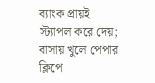ব্যাংক প্রায়ই স্ট্যাপল করে দেয়; বাসায় খুলে পেপার ক্লিপে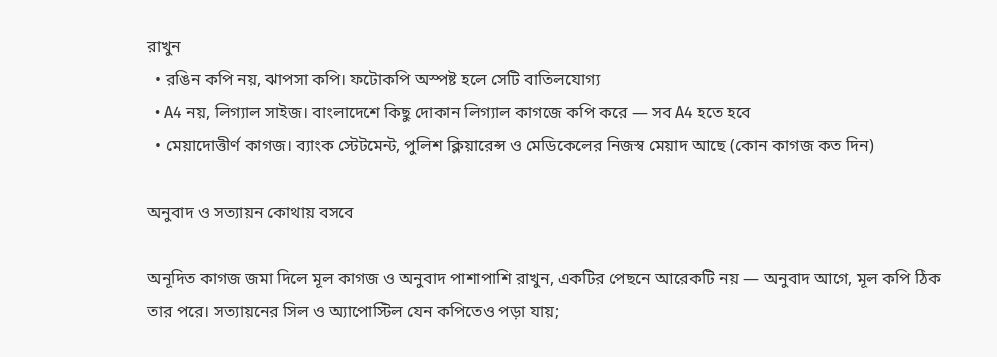রাখুন
  • রঙিন কপি নয়, ঝাপসা কপি। ফটোকপি অস্পষ্ট হলে সেটি বাতিলযোগ্য
  • A4 নয়, লিগ্যাল সাইজ। বাংলাদেশে কিছু দোকান লিগ্যাল কাগজে কপি করে — সব A4 হতে হবে
  • মেয়াদোত্তীর্ণ কাগজ। ব্যাংক স্টেটমেন্ট, পুলিশ ক্লিয়ারেন্স ও মেডিকেলের নিজস্ব মেয়াদ আছে (কোন কাগজ কত দিন)

অনুবাদ ও সত্যায়ন কোথায় বসবে

অনূদিত কাগজ জমা দিলে মূল কাগজ ও অনুবাদ পাশাপাশি রাখুন, একটির পেছনে আরেকটি নয় — অনুবাদ আগে, মূল কপি ঠিক তার পরে। সত্যায়নের সিল ও অ্যাপোস্টিল যেন কপিতেও পড়া যায়;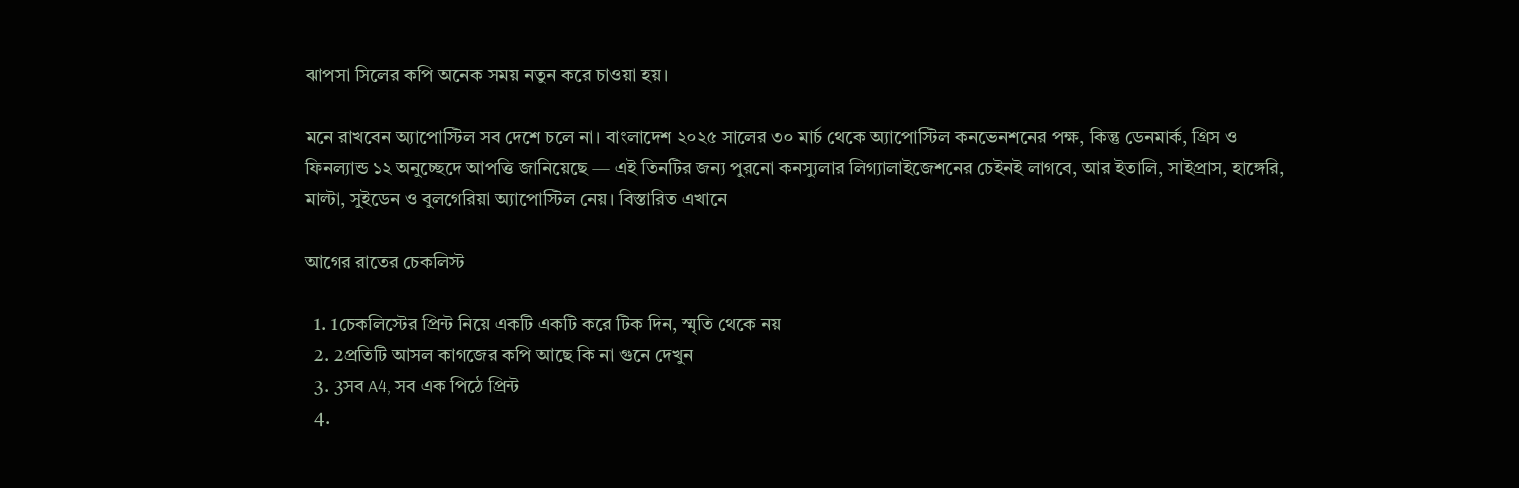ঝাপসা সিলের কপি অনেক সময় নতুন করে চাওয়া হয়।

মনে রাখবেন অ্যাপোস্টিল সব দেশে চলে না। বাংলাদেশ ২০২৫ সালের ৩০ মার্চ থেকে অ্যাপোস্টিল কনভেনশনের পক্ষ, কিন্তু ডেনমার্ক, গ্রিস ও ফিনল্যান্ড ১২ অনুচ্ছেদে আপত্তি জানিয়েছে — এই তিনটির জন্য পুরনো কনস্যুলার লিগ্যালাইজেশনের চেইনই লাগবে, আর ইতালি, সাইপ্রাস, হাঙ্গেরি, মাল্টা, সুইডেন ও বুলগেরিয়া অ্যাপোস্টিল নেয়। বিস্তারিত এখানে

আগের রাতের চেকলিস্ট

  1. 1চেকলিস্টের প্রিন্ট নিয়ে একটি একটি করে টিক দিন, স্মৃতি থেকে নয়
  2. 2প্রতিটি আসল কাগজের কপি আছে কি না গুনে দেখুন
  3. 3সব A4, সব এক পিঠে প্রিন্ট
  4.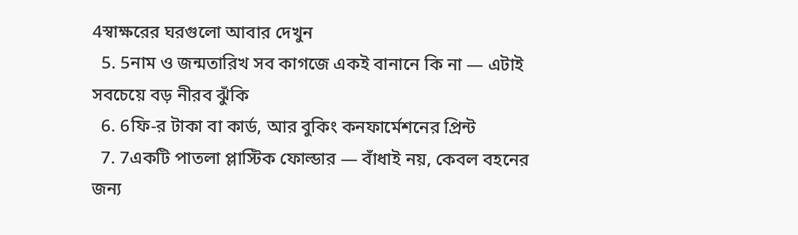4স্বাক্ষরের ঘরগুলো আবার দেখুন
  5. 5নাম ও জন্মতারিখ সব কাগজে একই বানানে কি না — এটাই সবচেয়ে বড় নীরব ঝুঁকি
  6. 6ফি-র টাকা বা কার্ড, আর বুকিং কনফার্মেশনের প্রিন্ট
  7. 7একটি পাতলা প্লাস্টিক ফোল্ডার — বাঁধাই নয়, কেবল বহনের জন্য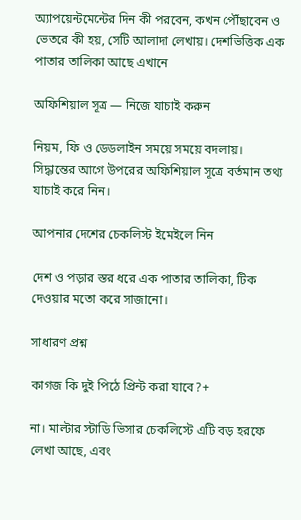অ্যাপয়েন্টমেন্টের দিন কী পরবেন, কখন পৌঁছাবেন ও ভেতরে কী হয়, সেটি আলাদা লেখায়। দেশভিত্তিক এক পাতার তালিকা আছে এখানে

অফিশিয়াল সূত্র — নিজে যাচাই করুন

নিয়ম, ফি ও ডেডলাইন সময়ে সময়ে বদলায়। সিদ্ধান্তের আগে উপরের অফিশিয়াল সূত্রে বর্তমান তথ্য যাচাই করে নিন।

আপনার দেশের চেকলিস্ট ইমেইলে নিন

দেশ ও পড়ার স্তর ধরে এক পাতার তালিকা, টিক দেওয়ার মতো করে সাজানো।

সাধারণ প্রশ্ন

কাগজ কি দুই পিঠে প্রিন্ট করা যাবে?+

না। মাল্টার স্টাডি ভিসার চেকলিস্টে এটি বড় হরফে লেখা আছে, এবং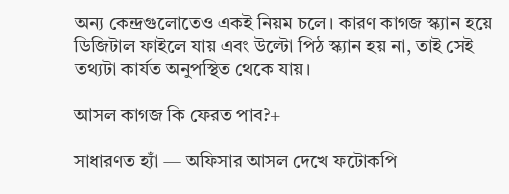অন্য কেন্দ্রগুলোতেও একই নিয়ম চলে। কারণ কাগজ স্ক্যান হয়ে ডিজিটাল ফাইলে যায় এবং উল্টো পিঠ স্ক্যান হয় না, তাই সেই তথ্যটা কার্যত অনুপস্থিত থেকে যায়।

আসল কাগজ কি ফেরত পাব?+

সাধারণত হ্যাঁ — অফিসার আসল দেখে ফটোকপি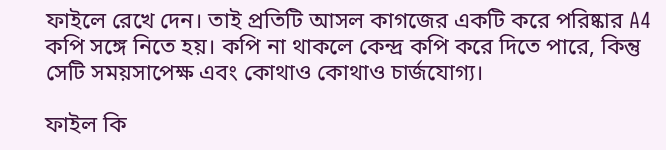ফাইলে রেখে দেন। তাই প্রতিটি আসল কাগজের একটি করে পরিষ্কার A4 কপি সঙ্গে নিতে হয়। কপি না থাকলে কেন্দ্র কপি করে দিতে পারে, কিন্তু সেটি সময়সাপেক্ষ এবং কোথাও কোথাও চার্জযোগ্য।

ফাইল কি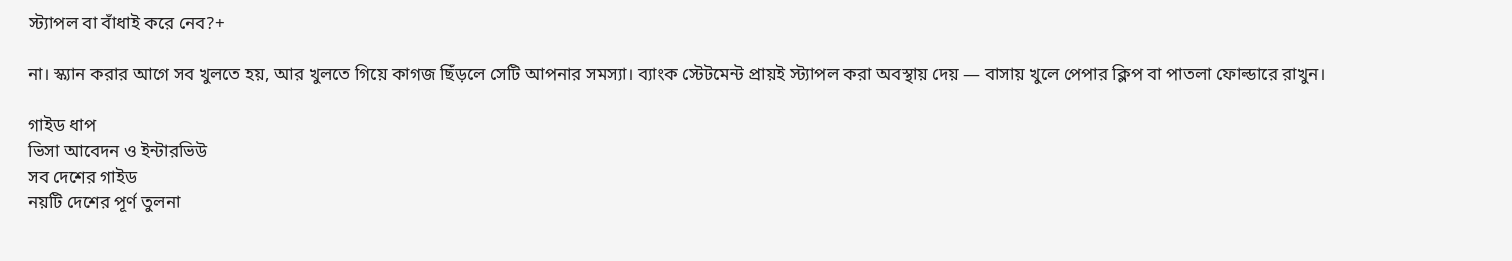স্ট্যাপল বা বাঁধাই করে নেব?+

না। স্ক্যান করার আগে সব খুলতে হয়, আর খুলতে গিয়ে কাগজ ছিঁড়লে সেটি আপনার সমস্যা। ব্যাংক স্টেটমেন্ট প্রায়ই স্ট্যাপল করা অবস্থায় দেয় — বাসায় খুলে পেপার ক্লিপ বা পাতলা ফোল্ডারে রাখুন।

গাইড ধাপ
ভিসা আবেদন ও ইন্টারভিউ
সব দেশের গাইড
নয়টি দেশের পূর্ণ তুলনা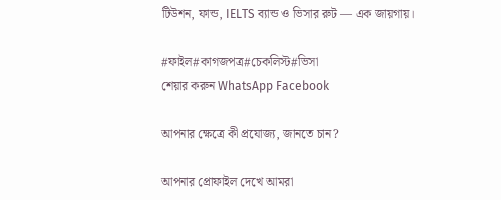টিউশন, ফান্ড, IELTS ব্যান্ড ও ভিসার রুট — এক জায়গায়।

#ফাইল#কাগজপত্র#চেকলিস্ট#ভিসা
শেয়ার করুন WhatsApp Facebook

আপনার ক্ষেত্রে কী প্রযোজ্য, জানতে চান?

আপনার প্রোফাইল দেখে আমরা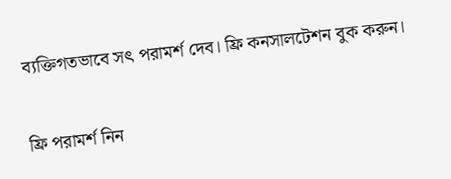ব্যক্তিগতভাবে সৎ পরামর্শ দেব। ফ্রি কনসালটেশন বুক করুন।

ফ্রি পরামর্শ নিন